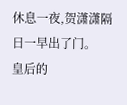休息一夜,贺潇潇隔日一早出了门。
皇后的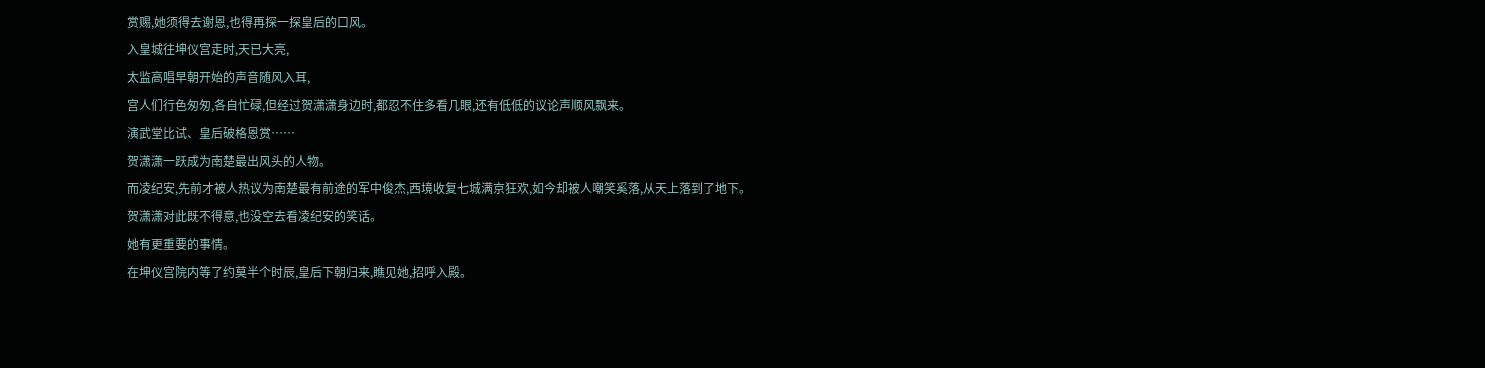赏赐,她须得去谢恩,也得再探一探皇后的口风。
入皇城往坤仪宫走时,天已大亮,
太监高唱早朝开始的声音随风入耳,
宫人们行色匆匆,各自忙碌,但经过贺潇潇身边时,都忍不住多看几眼,还有低低的议论声顺风飘来。
演武堂比试、皇后破格恩赏……
贺潇潇一跃成为南楚最出风头的人物。
而凌纪安,先前才被人热议为南楚最有前途的军中俊杰,西境收复七城满京狂欢,如今却被人嘲笑奚落,从天上落到了地下。
贺潇潇对此既不得意,也没空去看凌纪安的笑话。
她有更重要的事情。
在坤仪宫院内等了约莫半个时辰,皇后下朝归来,瞧见她,招呼入殿。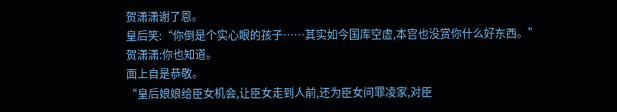贺潇潇谢了恩。
皇后笑:“你倒是个实心眼的孩子……其实如今国库空虚,本宫也没赏你什么好东西。”
贺潇潇:你也知道。
面上自是恭敬。
“皇后娘娘给臣女机会,让臣女走到人前,还为臣女问罪凌家,对臣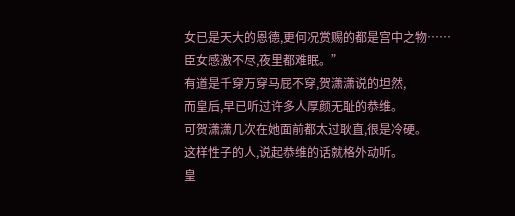女已是天大的恩德,更何况赏赐的都是宫中之物……
臣女感激不尽,夜里都难眠。”
有道是千穿万穿马屁不穿,贺潇潇说的坦然,
而皇后,早已听过许多人厚颜无耻的恭维。
可贺潇潇几次在她面前都太过耿直,很是冷硬。
这样性子的人,说起恭维的话就格外动听。
皇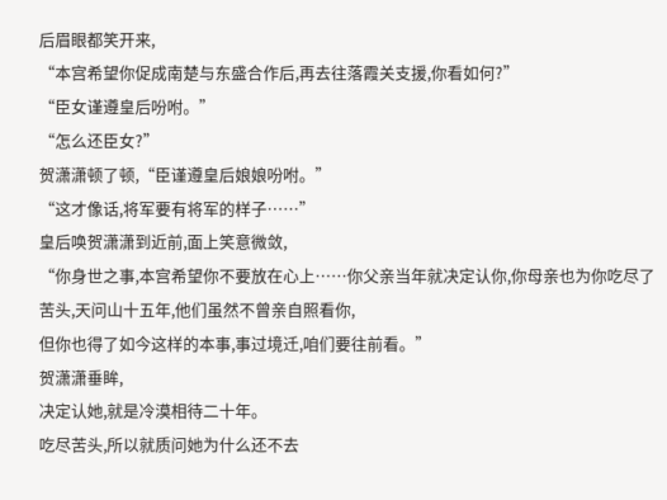后眉眼都笑开来,
“本宫希望你促成南楚与东盛合作后,再去往落霞关支援,你看如何?”
“臣女谨遵皇后吩咐。”
“怎么还臣女?”
贺潇潇顿了顿,“臣谨遵皇后娘娘吩咐。”
“这才像话,将军要有将军的样子……”
皇后唤贺潇潇到近前,面上笑意微敛,
“你身世之事,本宫希望你不要放在心上……你父亲当年就决定认你,你母亲也为你吃尽了苦头,天问山十五年,他们虽然不曾亲自照看你,
但你也得了如今这样的本事,事过境迁,咱们要往前看。”
贺潇潇垂眸,
决定认她,就是冷漠相待二十年。
吃尽苦头,所以就质问她为什么还不去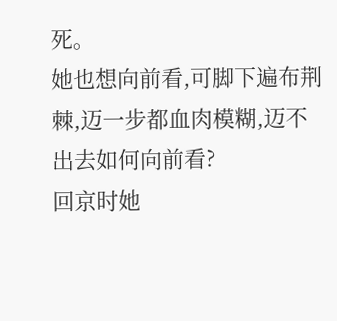死。
她也想向前看,可脚下遍布荆棘,迈一步都血肉模糊,迈不出去如何向前看?
回京时她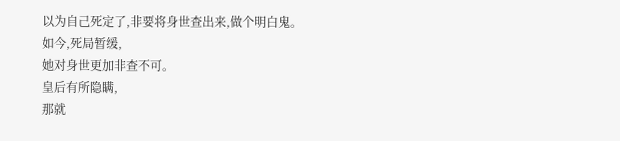以为自己死定了,非要将身世查出来,做个明白鬼。
如今,死局暂缓,
她对身世更加非查不可。
皇后有所隐瞒,
那就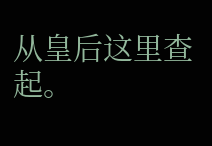从皇后这里查起。